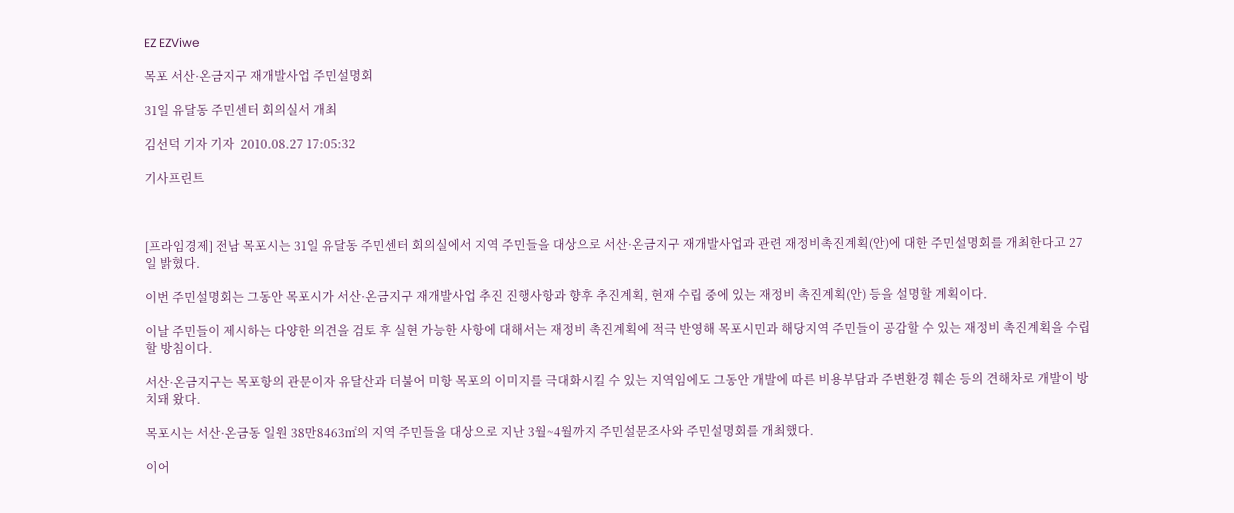EZ EZViwe

목포 서산·온금지구 재개발사업 주민설명회

31일 유달동 주민센터 회의실서 개최

김선덕 기자 기자  2010.08.27 17:05:32

기사프린트



[프라임경제] 전남 목포시는 31일 유달동 주민센터 회의실에서 지역 주민들을 대상으로 서산·온금지구 재개발사업과 관련 재정비촉진계획(안)에 대한 주민설명회를 개최한다고 27일 밝혔다.

이번 주민설명회는 그동안 목포시가 서산·온금지구 재개발사업 추진 진행사항과 향후 추진계획, 현재 수립 중에 있는 재정비 촉진계획(안) 등을 설명할 계획이다.

이날 주민들이 제시하는 다양한 의견을 검토 후 실현 가능한 사항에 대해서는 재정비 촉진계획에 적극 반영해 목포시민과 해당지역 주민들이 공감할 수 있는 재정비 촉진계획을 수립할 방침이다.

서산·온금지구는 목포항의 관문이자 유달산과 더불어 미항 목포의 이미지를 극대화시킬 수 있는 지역임에도 그동안 개발에 따른 비용부담과 주변환경 훼손 등의 견해차로 개발이 방치돼 왔다.

목포시는 서산·온금동 일원 38만8463㎡의 지역 주민들을 대상으로 지난 3월~4월까지 주민설문조사와 주민설명회를 개최했다.

이어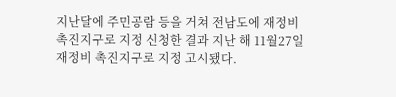지난달에 주민공람 등을 거쳐 전남도에 재정비 촉진지구로 지정 신청한 결과 지난 해 11월27일 재정비 촉진지구로 지정 고시됐다.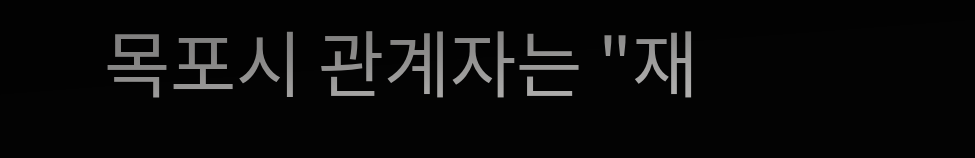목포시 관계자는 "재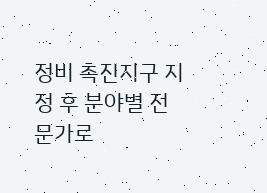정비 촉진지구 지정 후 분야별 전문가로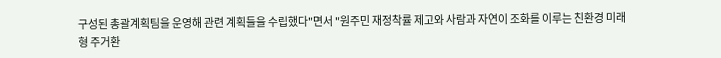구성된 총괄계획팀을 운영해 관련 계획들을 수립했다"면서 "원주민 재정착률 제고와 사람과 자연이 조화를 이루는 친환경 미래형 주거환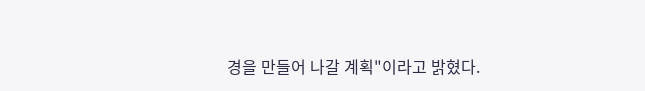경을 만들어 나갈 계획"이라고 밝혔다.